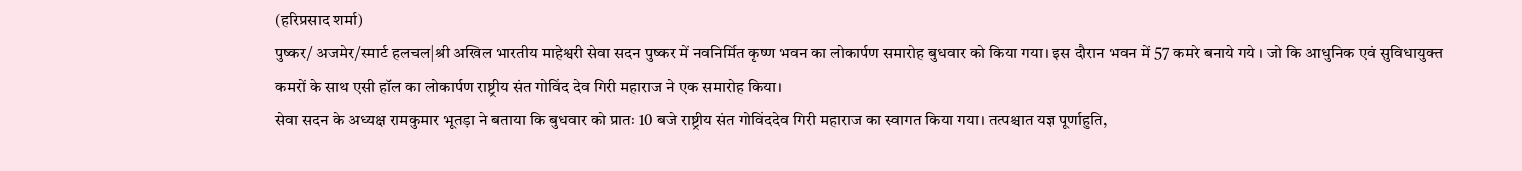(हरिप्रसाद शर्मा)
पुष्कर/ अजमेर/स्मार्ट हलचल|श्री अखिल भारतीय माहेश्वरी सेवा सदन पुष्कर में नवनिर्मित कृष्ण भवन का लोकार्पण समारोह बुधवार को किया गया। इस दौरान भवन में 57 कमरे बनाये गये । जो कि आधुनिक एवं सुविधायुक्त कमरों के साथ एसी हॉल का लोकार्पण राष्ट्रीय संत गोविंद देव गिरी महाराज ने एक समारोह किया।
सेवा सदन के अध्यक्ष रामकुमार भूतड़ा ने बताया कि बुधवार को प्रातः 10 बजे राष्ट्रीय संत गोविंददेव गिरी महाराज का स्वागत किया गया। तत्पश्चात यज्ञ पूर्णाहुति,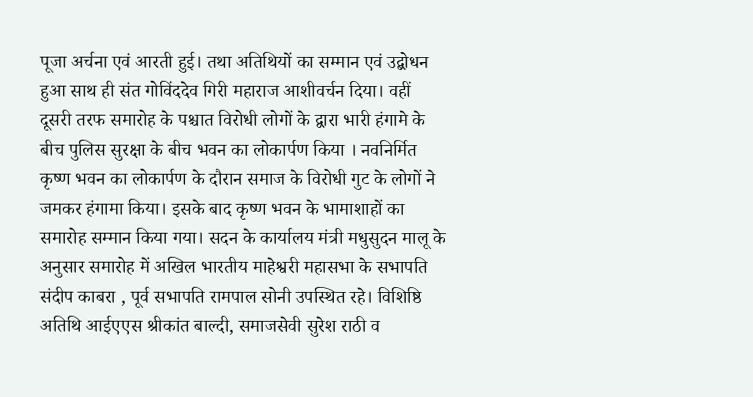पूजा अर्चना एवं आरती हुई। तथा अतिथियों का सम्मान एवं उद्बोधन हुआ साथ ही संत गोविंददेव गिरी महाराज आशीवर्चन दिया। वहीं दूसरी तरफ समारोह के पश्चात विरोधी लोगों के द्वारा भारी हंगामे के बीच पुलिस सुरक्षा के बीच भवन का लोकार्पण किया । नवनिर्मित कृष्ण भवन का लोकार्पण के दौरान समाज के विरोधी गुट के लोगों ने जमकर हंगामा किया। इसके बाद कृष्ण भवन के भामाशाहों का समारोह सम्मान किया गया। सदन के कार्यालय मंत्री मधुसुदन मालू के अनुसार समारोह में अखिल भारतीय माहेश्वरी महासभा के सभापति संदीप काबरा , पूर्व सभापति रामपाल सोनी उपस्थित रहे। विशिष्ठि अतिथि आईएएस श्रीकांत बाल्दी, समाजसेवी सुरेश राठी व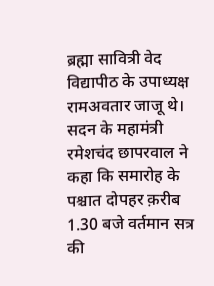ब्रह्मा सावित्री वेद विद्यापीठ के उपाध्यक्ष रामअवतार जाजू थे। सदन के महामंत्री रमेशचंद छापरवाल ने कहा कि समारोह के पश्चात दोपहर क़रीब 1.30 बजे वर्तमान सत्र की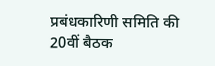प्रबंधकारिणी समिति की 20वीं बैठक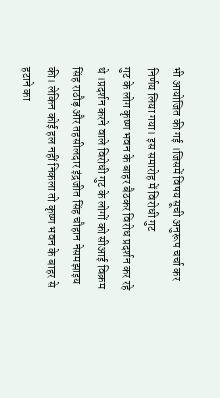भी आयोजित की गई ।जिसमें विषय सूची अनुरूप चर्चा कर निर्णय लिया गया। इस समारोह में विरोधी गुट
गुट के लोग कृष्ण भवन के बाहर बैठकर विरोध प्रदर्शन कर रहे थे ।प्रदर्शन करने वाले विरोधी गुट के लोगों को सीआई विक्रम सिंह राठौड़ और तहसीलदार इंद्रजीत सिंह चौहान नेसमझाइय की। लेकिन कोई हल नहीं निकला तो कृष्ण भवन के बाहर से हटाने का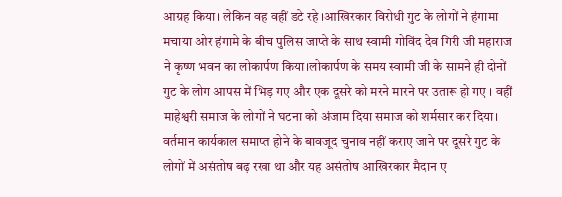आग्रह किया। लेकिन वह वहीं डटे रहे ।आखिरकार विरोधी गुट के लोगों ने हंगामा मचाया ओर हंगामे के बीच पुलिस जाप्ते के साथ स्वामी गोविंद देव गिरी जी महाराज ने कृष्ण भवन का लोकार्पण किया।लोकार्पण के समय स्वामी जी के सामने ही दोनों गुट के लोग आपस में भिड़ गए और एक दूसरे को मरने मारने पर उतारू हो गए । वहीं माहेश्वरी समाज के लोगों ने घटना को अंजाम दिया समाज को शर्मसार कर दिया। वर्तमान कार्यकाल समाप्त होने के बावजूद चुनाव नहीं कराए जाने पर दूसरे गुट के लोगों में असंतोष बढ़ रखा था और यह असंतोष आखिरकार मैदान ए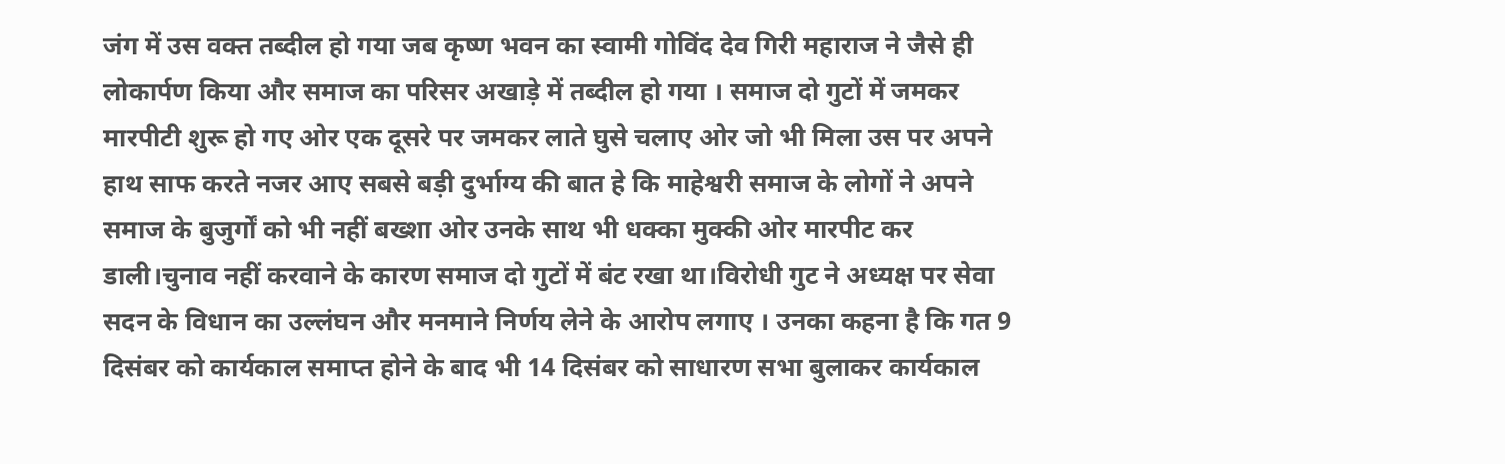जंग में उस वक्त तब्दील हो गया जब कृष्ण भवन का स्वामी गोविंद देव गिरी महाराज ने जैसे ही लोकार्पण किया और समाज का परिसर अखाड़े में तब्दील हो गया । समाज दो गुटों में जमकर मारपीटी शुरू हो गए ओर एक दूसरे पर जमकर लाते घुसे चलाए ओर जो भी मिला उस पर अपने हाथ साफ करते नजर आए सबसे बड़ी दुर्भाग्य की बात हे कि माहेश्वरी समाज के लोगों ने अपने समाज के बुजुर्गों को भी नहीं बख्शा ओर उनके साथ भी धक्का मुक्की ओर मारपीट कर डाली।चुनाव नहीं करवाने के कारण समाज दो गुटों में बंट रखा था।विरोधी गुट ने अध्यक्ष पर सेवा सदन के विधान का उल्लंघन और मनमाने निर्णय लेने के आरोप लगाए । उनका कहना है कि गत 9 दिसंबर को कार्यकाल समाप्त होने के बाद भी 14 दिसंबर को साधारण सभा बुलाकर कार्यकाल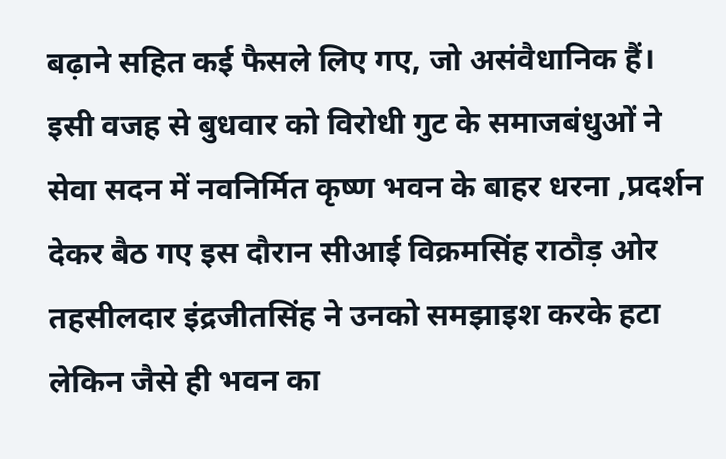बढ़ाने सहित कई फैसले लिए गए, जो असंवैधानिक हैं।
इसी वजह से बुधवार को विरोधी गुट के समाजबंधुओं ने सेवा सदन में नवनिर्मित कृष्ण भवन के बाहर धरना ,प्रदर्शन देकर बैठ गए इस दौरान सीआई विक्रमसिंह राठौड़ ओर तहसीलदार इंद्रजीतसिंह ने उनको समझाइश करके हटा लेकिन जैसे ही भवन का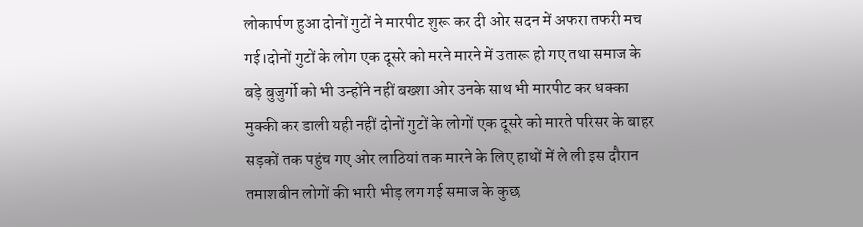लोकार्पण हुआ दोनों गुटों ने मारपीट शुरू कर दी ओर सदन में अफरा तफरी मच गई।दोनों गुटों के लोग एक दूसरे को मरने मारने में उतारू हो गए तथा समाज के बड़े बुजुर्गो को भी उन्होंने नहीं बख्शा ओर उनके साथ भी मारपीट कर धक्का मुक्की कर डाली यही नहीं दोनों गुटों के लोगों एक दूसरे को मारते परिसर के बाहर सड़कों तक पहुंच गए ओर लाठियां तक मारने के लिए हाथों में ले ली इस दौरान तमाशबीन लोगों की भारी भीड़ लग गई समाज के कुछ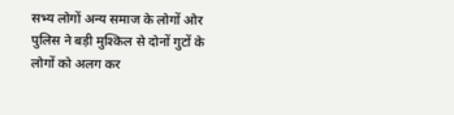सभ्य लोगों अन्य समाज के लोगों ओर पुलिस ने बड़ी मुश्किल से दोनों गुटों के लोगों को अलग कर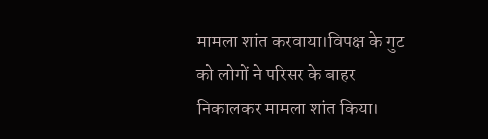मामला शांत करवाया।विपक्ष के गुट को लोगों ने परिसर के बाहर निकालकर मामला शांत किया।